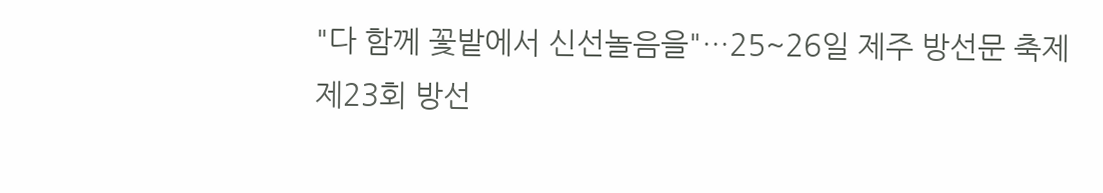"다 함께 꽃밭에서 신선놀음을"…25~26일 제주 방선문 축제
제23회 방선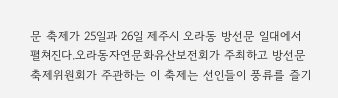문 축제가 25일과 26일 제주시 오라동 방선문 일대에서 펼쳐진다.오라동자연문화유산보전회가 주최하고 방선문축제위원회가 주관하는 이 축제는 선인들이 풍류를 즐기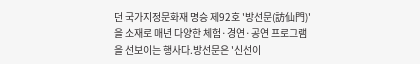던 국가지정문화재 명승 제92호 '방선문(訪仙門)'을 소재로 매년 다양한 체험·경연·공연 프로그램을 선보이는 행사다.방선문은 '신선이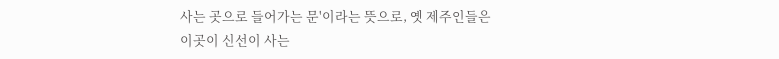사는 곳으로 들어가는 문'이라는 뜻으로, 옛 제주인들은 이곳이 신선이 사는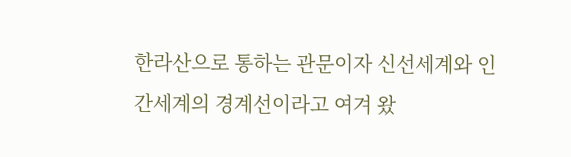한라산으로 통하는 관문이자 신선세계와 인간세계의 경계선이라고 여겨 왔